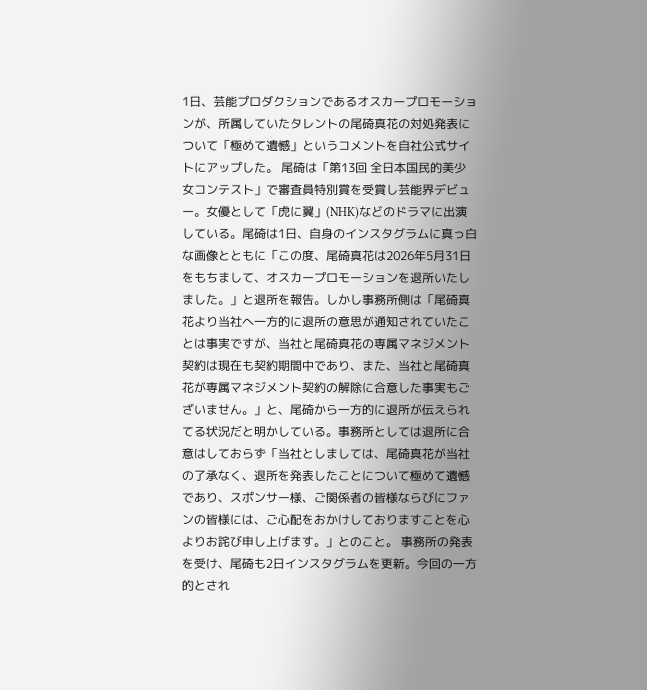1日、芸能プロダクションであるオスカープロモーションが、所属していたタレントの尾碕真花の対処発表について「極めて遺憾」というコメントを自社公式サイトにアップした。 尾碕は「第13回 全日本国民的美少女コンテスト」で審査員特別賞を受賞し芸能界デビュー。女優として「虎に翼」(NHK)などのドラマに出演している。尾碕は1日、自身のインスタグラムに真っ白な画像とともに「この度、尾碕真花は2026年5月31日をもちまして、オスカープロモーションを退所いたしました。」と退所を報告。しかし事務所側は「尾碕真花より当社へ一方的に退所の意思が通知されていたことは事実ですが、当社と尾碕真花の専属マネジメント契約は現在も契約期間中であり、また、当社と尾碕真花が専属マネジメント契約の解除に合意した事実もございません。」と、尾碕から一方的に退所が伝えられてる状況だと明かしている。事務所としては退所に合意はしておらず「当社としましては、尾碕真花が当社の了承なく、退所を発表したことについて極めて遺憾であり、スポンサー様、ご関係者の皆様ならびにファンの皆様には、ご心配をおかけしておりますことを心よりお詫び申し上げます。」とのこと。 事務所の発表を受け、尾碕も2日インスタグラムを更新。今回の一方的とされ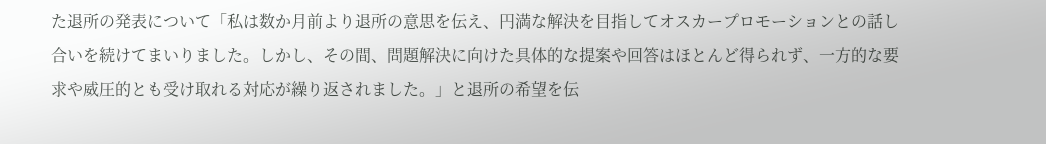た退所の発表について「私は数か月前より退所の意思を伝え、円満な解決を目指してオスカープロモーションとの話し合いを続けてまいりました。しかし、その間、問題解決に向けた具体的な提案や回答はほとんど得られず、一方的な要求や威圧的とも受け取れる対応が繰り返されました。」と退所の希望を伝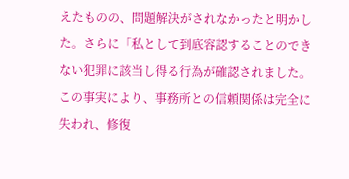えたものの、問題解決がされなかったと明かした。さらに「私として到底容認することのできない犯罪に該当し得る行為が確認されました。この事実により、事務所との信頼関係は完全に失われ、修復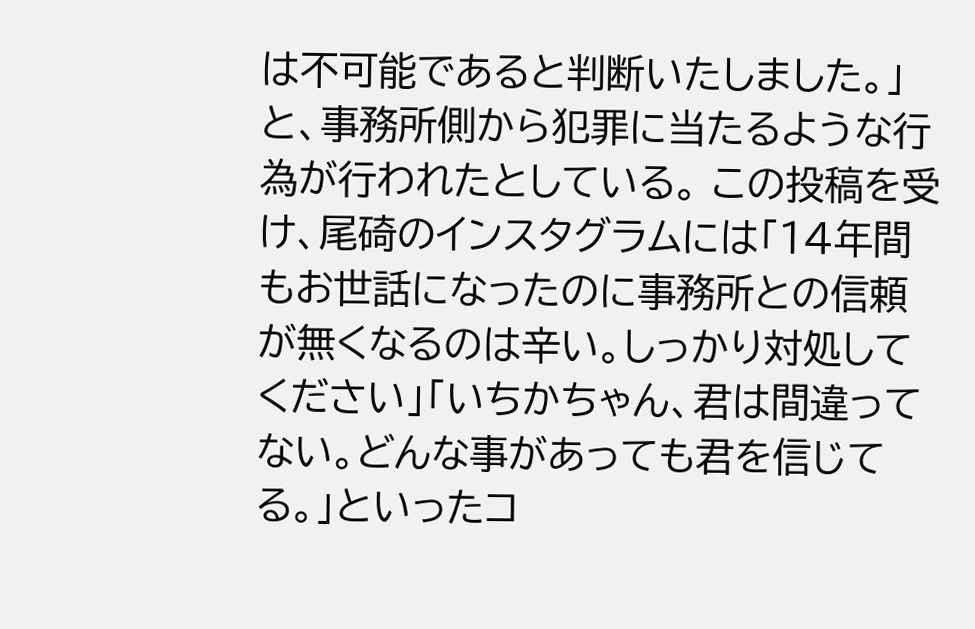は不可能であると判断いたしました。」と、事務所側から犯罪に当たるような行為が行われたとしている。 この投稿を受け、尾碕のインスタグラムには「14年間もお世話になったのに事務所との信頼が無くなるのは辛い。しっかり対処してください」「いちかちゃん、君は間違ってない。どんな事があっても君を信じてる。」といったコ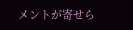メントが寄せら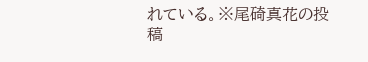れている。※尾碕真花の投稿